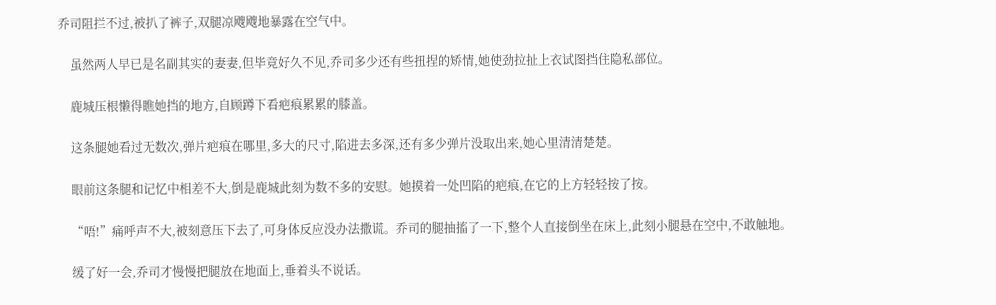乔司阻拦不过,被扒了裤子,双腿凉飕飕地暴露在空气中。

    虽然两人早已是名副其实的妻妻,但毕竟好久不见,乔司多少还有些扭捏的矫情,她使劲拉扯上衣试图挡住隐私部位。

    鹿城压根懒得瞧她挡的地方,自顾蹲下看疤痕累累的膝盖。

    这条腿她看过无数次,弹片疤痕在哪里,多大的尺寸,陷进去多深,还有多少弹片没取出来,她心里清清楚楚。

    眼前这条腿和记忆中相差不大,倒是鹿城此刻为数不多的安慰。她摸着一处凹陷的疤痕,在它的上方轻轻按了按。

    “唔!”痛呼声不大,被刻意压下去了,可身体反应没办法撒谎。乔司的腿抽搐了一下,整个人直接倒坐在床上,此刻小腿悬在空中,不敢触地。

    缓了好一会,乔司才慢慢把腿放在地面上,垂着头不说话。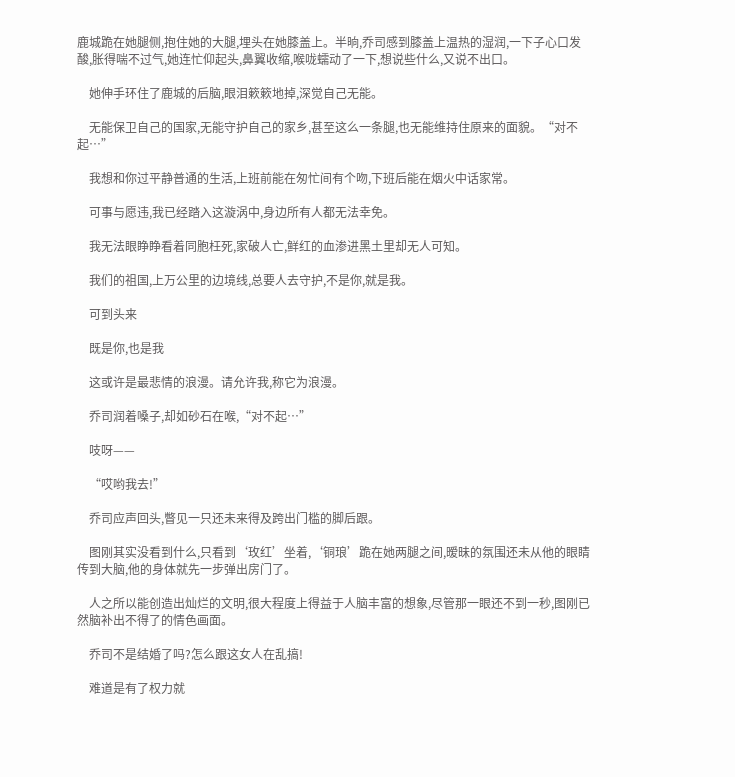鹿城跪在她腿侧,抱住她的大腿,埋头在她膝盖上。半晌,乔司感到膝盖上温热的湿润,一下子心口发酸,胀得喘不过气,她连忙仰起头,鼻翼收缩,喉咙蠕动了一下,想说些什么,又说不出口。

    她伸手环住了鹿城的后脑,眼泪簌簌地掉,深觉自己无能。

    无能保卫自己的国家,无能守护自己的家乡,甚至这么一条腿,也无能维持住原来的面貌。“对不起…”

    我想和你过平静普通的生活,上班前能在匆忙间有个吻,下班后能在烟火中话家常。

    可事与愿违,我已经踏入这漩涡中,身边所有人都无法幸免。

    我无法眼睁睁看着同胞枉死,家破人亡,鲜红的血渗进黑土里却无人可知。

    我们的祖国,上万公里的边境线,总要人去守护,不是你,就是我。

    可到头来

    既是你,也是我

    这或许是最悲情的浪漫。请允许我,称它为浪漫。

    乔司润着嗓子,却如砂石在喉,“对不起…”

    吱呀——

    “哎哟我去!”

    乔司应声回头,瞥见一只还未来得及跨出门槛的脚后跟。

    图刚其实没看到什么,只看到‘玫红’坐着,‘铜琅’跪在她两腿之间,暧昧的氛围还未从他的眼睛传到大脑,他的身体就先一步弹出房门了。

    人之所以能创造出灿烂的文明,很大程度上得益于人脑丰富的想象,尽管那一眼还不到一秒,图刚已然脑补出不得了的情色画面。

    乔司不是结婚了吗?怎么跟这女人在乱搞!

    难道是有了权力就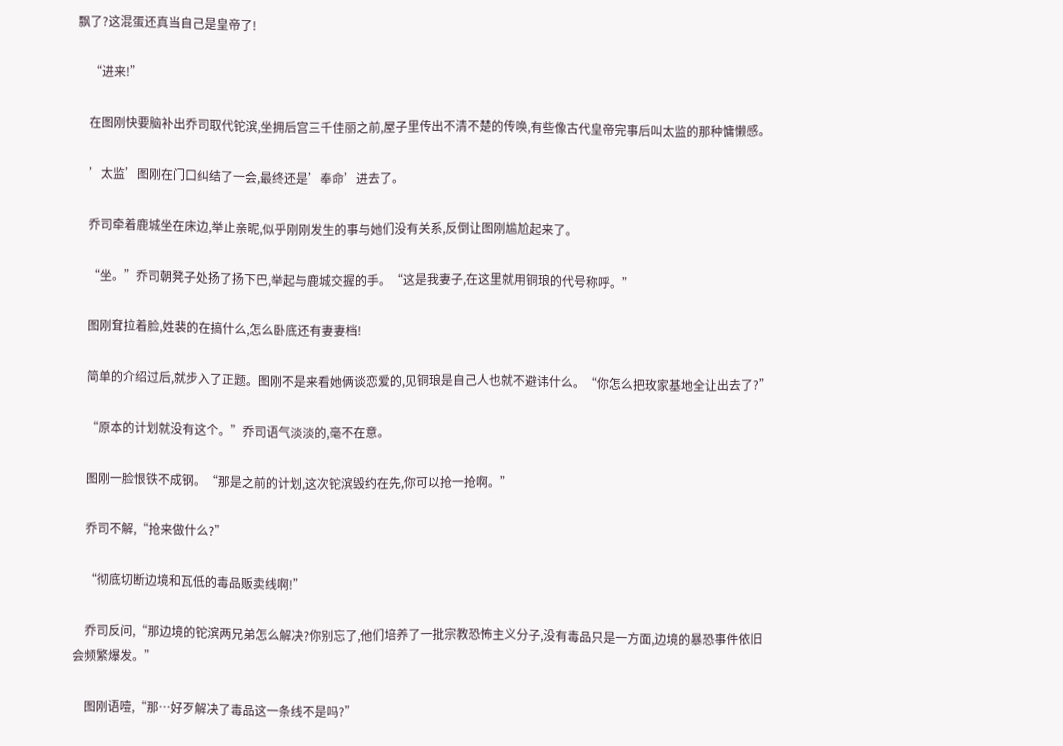飘了?这混蛋还真当自己是皇帝了!

    “进来!”

    在图刚快要脑补出乔司取代铊滨,坐拥后宫三千佳丽之前,屋子里传出不清不楚的传唤,有些像古代皇帝完事后叫太监的那种慵懒感。

    ’太监’图刚在门口纠结了一会,最终还是’奉命’进去了。

    乔司牵着鹿城坐在床边,举止亲昵,似乎刚刚发生的事与她们没有关系,反倒让图刚尴尬起来了。

    “坐。”乔司朝凳子处扬了扬下巴,举起与鹿城交握的手。“这是我妻子,在这里就用铜琅的代号称呼。”

    图刚耷拉着脸,姓裴的在搞什么,怎么卧底还有妻妻档!

    简单的介绍过后,就步入了正题。图刚不是来看她俩谈恋爱的,见铜琅是自己人也就不避讳什么。“你怎么把玫家基地全让出去了?”

    “原本的计划就没有这个。”乔司语气淡淡的,毫不在意。

    图刚一脸恨铁不成钢。“那是之前的计划,这次铊滨毁约在先,你可以抢一抢啊。”

    乔司不解,“抢来做什么?”

    “彻底切断边境和瓦低的毒品贩卖线啊!”

    乔司反问,“那边境的铊滨两兄弟怎么解决?你别忘了,他们培养了一批宗教恐怖主义分子,没有毒品只是一方面,边境的暴恐事件依旧会频繁爆发。”

    图刚语噎,“那…好歹解决了毒品这一条线不是吗?”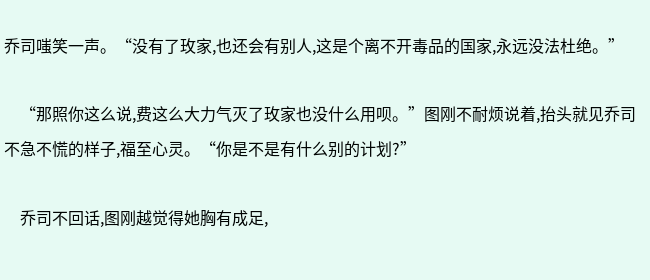乔司嗤笑一声。“没有了玫家,也还会有别人,这是个离不开毒品的国家,永远没法杜绝。”

    “那照你这么说,费这么大力气灭了玫家也没什么用呗。”图刚不耐烦说着,抬头就见乔司不急不慌的样子,福至心灵。“你是不是有什么别的计划?”

    乔司不回话,图刚越觉得她胸有成足,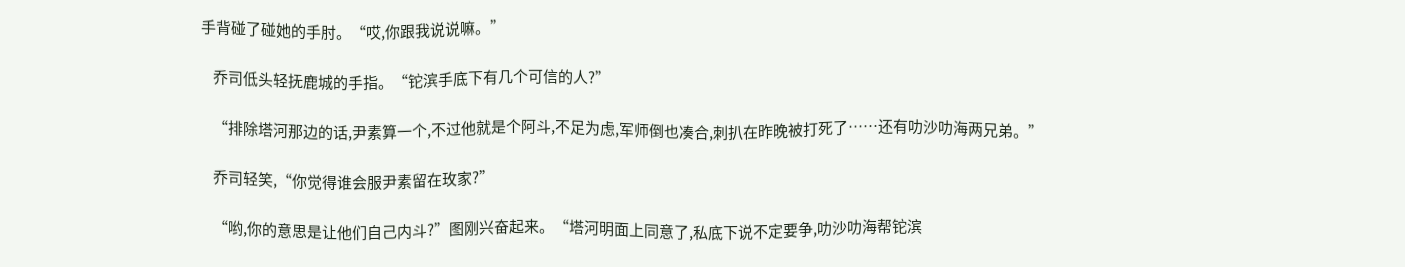手背碰了碰她的手肘。“哎,你跟我说说嘛。”

    乔司低头轻抚鹿城的手指。“铊滨手底下有几个可信的人?”

    “排除塔河那边的话,尹素算一个,不过他就是个阿斗,不足为虑,军师倒也凑合,刺扒在昨晚被打死了……还有叻沙叻海两兄弟。”

    乔司轻笑,“你觉得谁会服尹素留在玫家?”

    “哟,你的意思是让他们自己内斗?”图刚兴奋起来。“塔河明面上同意了,私底下说不定要争,叻沙叻海帮铊滨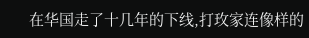在华国走了十几年的下线,打玫家连像样的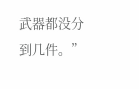武器都没分到几件。”